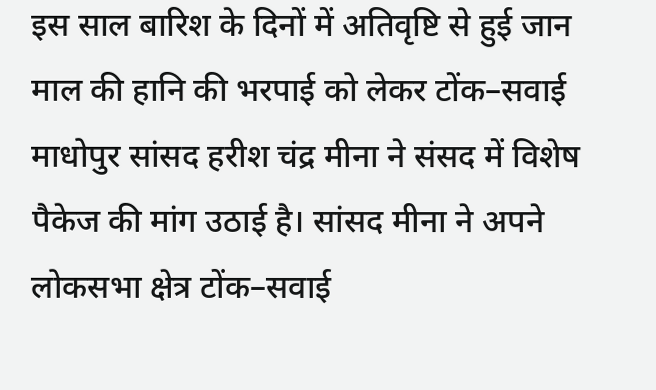इस साल बारिश के दिनों में अतिवृष्टि से हुई जान माल की हानि की भरपाई को लेकर टोंक–सवाई माधोपुर सांसद हरीश चंद्र मीना ने संसद में विशेष पैकेज की मांग उठाई है। सांसद मीना ने अपने लोकसभा क्षेत्र टोंक–सवाई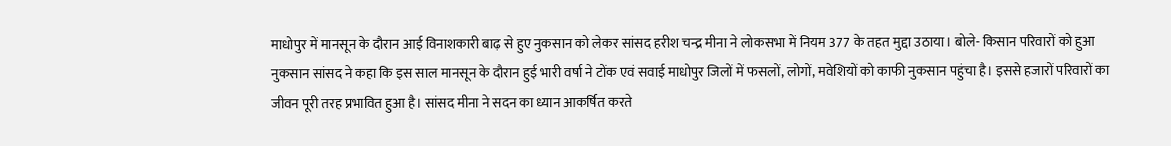माधोपुर में मानसून के दौरान आई विनाशकारी बाढ़ से हुए नुकसान को लेकर सांसद हरीश चन्द्र मीना ने लोकसभा में नियम 377 के तहत मुद्दा उठाया। बोले- किसान परिवारों को हुआ नुकसान सांसद ने कहा कि इस साल मानसून के दौरान हुई भारी वर्षा ने टोंक एवं सवाई माधोपुर जिलों में फसलों, लोगों, मवेशियों को काफी नुकसान पहुंचा है। इससे हजारों परिवारों का जीवन पूरी तरह प्रभावित हुआ है। सांसद मीना ने सदन का ध्यान आकर्षित करते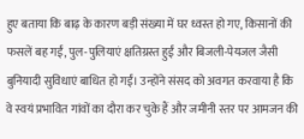हुए बताया कि बाढ़ के कारण बड़ी संख्या में घर ध्वस्त हो गए, किसानों की फसलें बह गईं, पुल-पुलियाएं क्षतिग्रस्त हुईं और बिजली-पेयजल जैसी बुनियादी सुविधाएं बाधित हो गईं। उन्होंने संसद को अवगत करवाया है कि वे स्वयं प्रभावित गांवों का दौरा कर चुके हैं और जमीनी स्तर पर आमजन की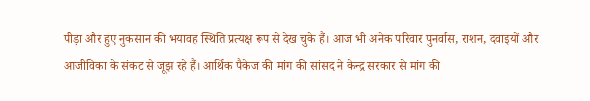पीड़ा और हुए नुकसान की भयावह स्थिति प्रत्यक्ष रूप से देख चुके हैं। आज भी अनेक परिवार पुनर्वास, राशन, दवाइयों और आजीविका के संकट से जूझ रहे हैं। आर्थिक पैकेज की मांग की सांसद ने केन्द्र सरकार से मांग की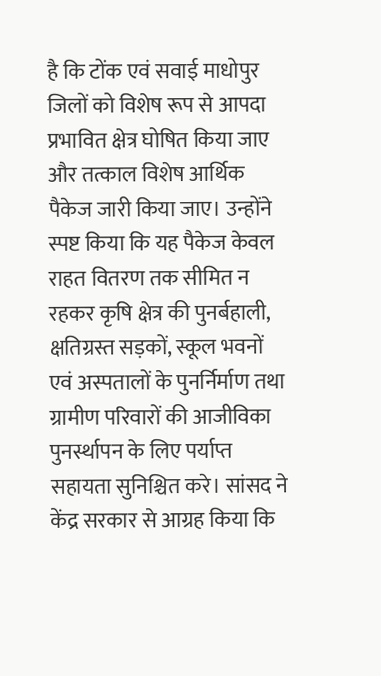है कि टोंक एवं सवाई माधोपुर जिलों को विशेष रूप से आपदा प्रभावित क्षेत्र घोषित किया जाए और तत्काल विशेष आर्थिक पैकेज जारी किया जाए। उन्होंने स्पष्ट किया कि यह पैकेज केवल राहत वितरण तक सीमित न रहकर कृषि क्षेत्र की पुनर्बहाली, क्षतिग्रस्त सड़कों, स्कूल भवनों एवं अस्पतालों के पुनर्निर्माण तथा ग्रामीण परिवारों की आजीविका पुनर्स्थापन के लिए पर्याप्त सहायता सुनिश्चित करे। सांसद ने केंद्र सरकार से आग्रह किया कि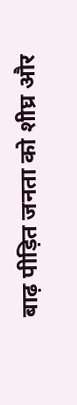बाढ़ पीड़ित जनता को शीघ्र और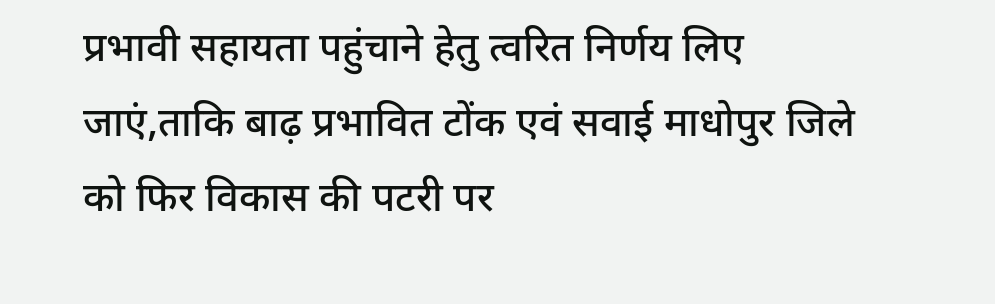प्रभावी सहायता पहुंचाने हेतु त्वरित निर्णय लिए जाएं,ताकि बाढ़ प्रभावित टोंक एवं सवाई माधोपुर जिले को फिर विकास की पटरी पर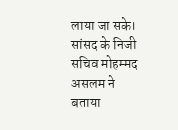लाया जा सके। सांसद के निजी सचिव मोहम्मद असलम ने बताया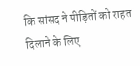कि सांसद ने पीड़ितों को राहत दिलाने के लिए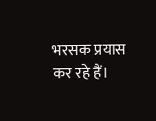भरसक प्रयास कर रहे हैं।